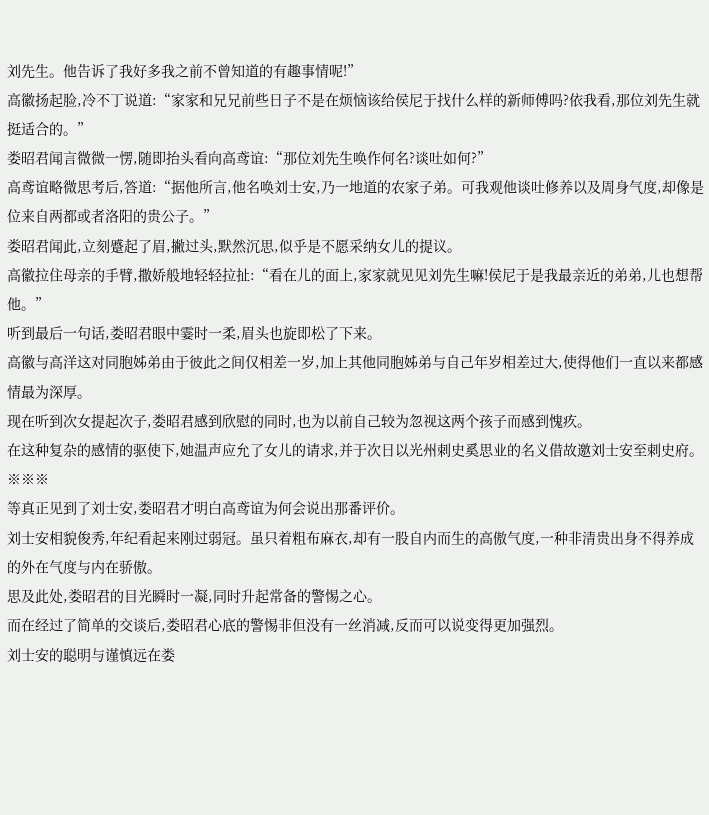刘先生。他告诉了我好多我之前不曾知道的有趣事情呢!”
高徽扬起脸,冷不丁说道:“家家和兄兄前些日子不是在烦恼该给侯尼于找什么样的新师傅吗?依我看,那位刘先生就挺适合的。”
娄昭君闻言微微一愣,随即抬头看向高鸢谊:“那位刘先生唤作何名?谈吐如何?”
高鸢谊略微思考后,答道:“据他所言,他名唤刘士安,乃一地道的农家子弟。可我观他谈吐修养以及周身气度,却像是位来自两都或者洛阳的贵公子。”
娄昭君闻此,立刻蹙起了眉,撇过头,默然沉思,似乎是不愿采纳女儿的提议。
高徽拉住母亲的手臂,撒娇般地轻轻拉扯:“看在儿的面上,家家就见见刘先生嘛!侯尼于是我最亲近的弟弟,儿也想帮他。”
听到最后一句话,娄昭君眼中霎时一柔,眉头也旋即松了下来。
高徽与高洋这对同胞姊弟由于彼此之间仅相差一岁,加上其他同胞姊弟与自己年岁相差过大,使得他们一直以来都感情最为深厚。
现在听到次女提起次子,娄昭君感到欣慰的同时,也为以前自己较为忽视这两个孩子而感到愧疚。
在这种复杂的感情的驱使下,她温声应允了女儿的请求,并于次日以光州刺史奚思业的名义借故邀刘士安至刺史府。
※※※
等真正见到了刘士安,娄昭君才明白高鸢谊为何会说出那番评价。
刘士安相貌俊秀,年纪看起来刚过弱冠。虽只着粗布麻衣,却有一股自内而生的高傲气度,一种非清贵出身不得养成的外在气度与内在骄傲。
思及此处,娄昭君的目光瞬时一凝,同时升起常备的警惕之心。
而在经过了简单的交谈后,娄昭君心底的警惕非但没有一丝消减,反而可以说变得更加强烈。
刘士安的聪明与谨慎远在娄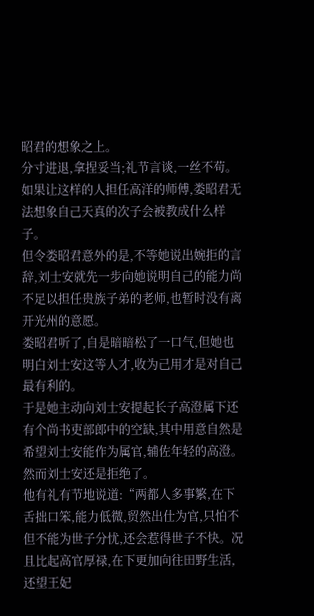昭君的想象之上。
分寸进退,拿捏妥当;礼节言谈,一丝不苟。
如果让这样的人担任高洋的师傅,娄昭君无法想象自己天真的次子会被教成什么样子。
但令娄昭君意外的是,不等她说出婉拒的言辞,刘士安就先一步向她说明自己的能力尚不足以担任贵族子弟的老师,也暂时没有离开光州的意愿。
娄昭君听了,自是暗暗松了一口气,但她也明白刘士安这等人才,收为己用才是对自己最有利的。
于是她主动向刘士安提起长子高澄属下还有个尚书吏部郎中的空缺,其中用意自然是希望刘士安能作为属官,辅佐年轻的高澄。
然而刘士安还是拒绝了。
他有礼有节地说道:“两都人多事繁,在下舌拙口笨,能力低微,贸然出仕为官,只怕不但不能为世子分忧,还会惹得世子不快。况且比起高官厚禄,在下更加向往田野生活,还望王妃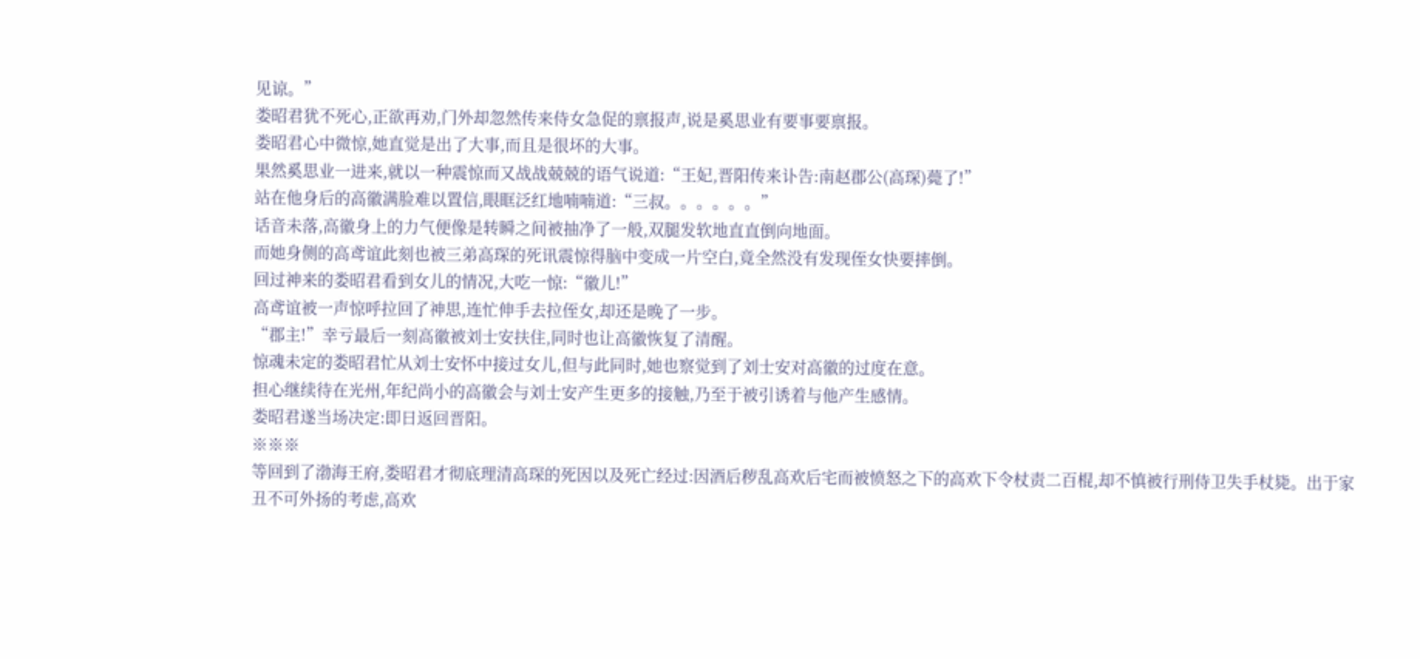见谅。”
娄昭君犹不死心,正欲再劝,门外却忽然传来侍女急促的禀报声,说是奚思业有要事要禀报。
娄昭君心中微惊,她直觉是出了大事,而且是很坏的大事。
果然奚思业一进来,就以一种震惊而又战战兢兢的语气说道:“王妃,晋阳传来讣告:南赵郡公(高琛)薨了!”
站在他身后的高徽满脸难以置信,眼眶泛红地喃喃道:“三叔。。。。。。”
话音未落,高徽身上的力气便像是转瞬之间被抽净了一般,双腿发软地直直倒向地面。
而她身侧的高鸢谊此刻也被三弟高琛的死讯震惊得脑中变成一片空白,竟全然没有发现侄女快要摔倒。
回过神来的娄昭君看到女儿的情况,大吃一惊:“徽儿!”
高鸢谊被一声惊呼拉回了神思,连忙伸手去拉侄女,却还是晚了一步。
“郡主!”幸亏最后一刻高徽被刘士安扶住,同时也让高徽恢复了清醒。
惊魂未定的娄昭君忙从刘士安怀中接过女儿,但与此同时,她也察觉到了刘士安对高徽的过度在意。
担心继续待在光州,年纪尚小的高徽会与刘士安产生更多的接触,乃至于被引诱着与他产生感情。
娄昭君遂当场决定:即日返回晋阳。
※※※
等回到了渤海王府,娄昭君才彻底理清高琛的死因以及死亡经过:因酒后秽乱高欢后宅而被愤怒之下的高欢下令杖责二百棍,却不慎被行刑侍卫失手杖毙。出于家丑不可外扬的考虑,高欢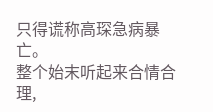只得谎称高琛急病暴亡。
整个始末听起来合情合理,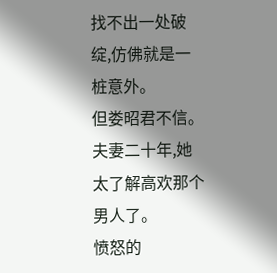找不出一处破绽,仿佛就是一桩意外。
但娄昭君不信。
夫妻二十年,她太了解高欢那个男人了。
愤怒的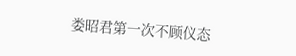娄昭君第一次不顾仪态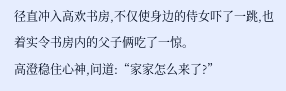径直冲入高欢书房,不仅使身边的侍女吓了一跳,也着实令书房内的父子俩吃了一惊。
高澄稳住心神,问道:“家家怎么来了?”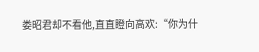娄昭君却不看他,直直瞪向高欢:“你为什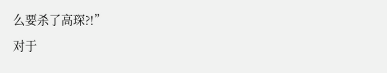么要杀了高琛?!”
对于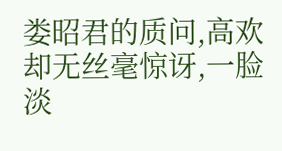娄昭君的质问,高欢却无丝毫惊讶,一脸淡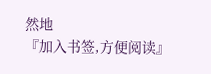然地
『加入书签,方便阅读』